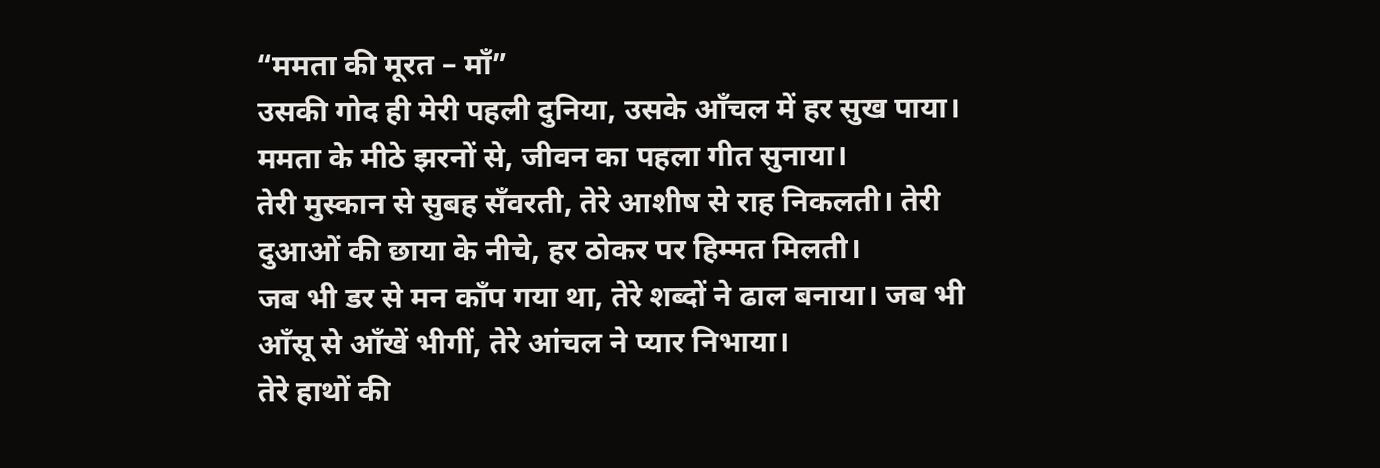“ममता की मूरत – माँ”
उसकी गोद ही मेरी पहली दुनिया, उसके आँचल में हर सुख पाया। ममता के मीठे झरनों से, जीवन का पहला गीत सुनाया।
तेरी मुस्कान से सुबह सँवरती, तेरे आशीष से राह निकलती। तेरी दुआओं की छाया के नीचे, हर ठोकर पर हिम्मत मिलती।
जब भी डर से मन काँप गया था, तेरे शब्दों ने ढाल बनाया। जब भी आँसू से आँखें भीगीं, तेरे आंचल ने प्यार निभाया।
तेरे हाथों की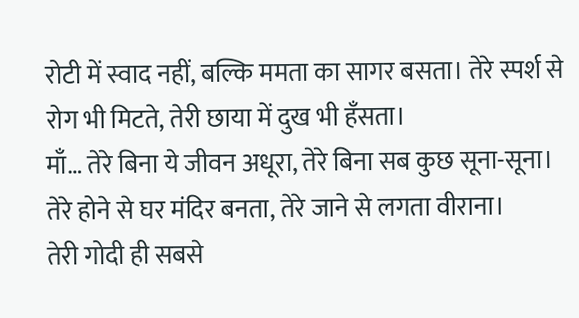रोटी में स्वाद नहीं, बल्कि ममता का सागर बसता। तेरे स्पर्श से रोग भी मिटते, तेरी छाया में दुख भी हँसता।
माँ… तेरे बिना ये जीवन अधूरा, तेरे बिना सब कुछ सूना-सूना। तेरे होने से घर मंदिर बनता, तेरे जाने से लगता वीराना।
तेरी गोदी ही सबसे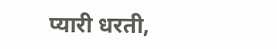प्यारी धरती,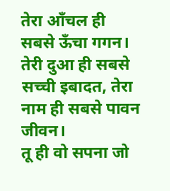तेरा आँचल ही सबसे ऊँचा गगन। तेरी दुआ ही सबसे सच्ची इबादत, तेरा नाम ही सबसे पावन जीवन।
तू ही वो सपना जो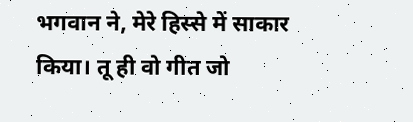भगवान ने, मेरे हिस्से में साकार किया। तू ही वो गीत जो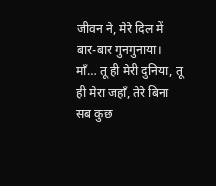जीवन ने, मेरे दिल में बार-बार गुनगुनाया।
माँ… तू ही मेरी दुनिया, तू ही मेरा जहाँ, तेरे बिना सब कुछ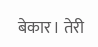बेकार। तेरी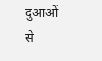दुआओं से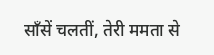साँसें चलतीं, तेरी ममता से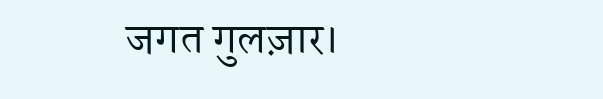जगत गुलज़ार।